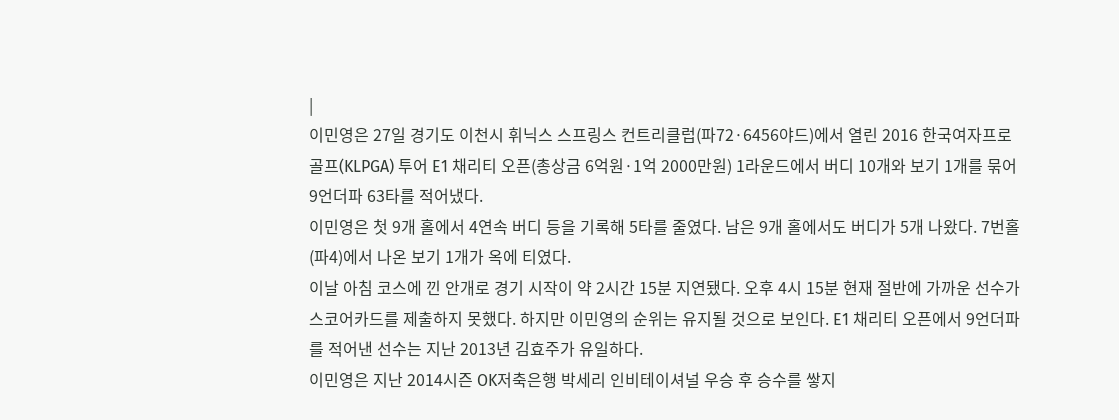|
이민영은 27일 경기도 이천시 휘닉스 스프링스 컨트리클럽(파72·6456야드)에서 열린 2016 한국여자프로골프(KLPGA) 투어 E1 채리티 오픈(총상금 6억원·1억 2000만원) 1라운드에서 버디 10개와 보기 1개를 묶어 9언더파 63타를 적어냈다.
이민영은 첫 9개 홀에서 4연속 버디 등을 기록해 5타를 줄였다. 남은 9개 홀에서도 버디가 5개 나왔다. 7번홀(파4)에서 나온 보기 1개가 옥에 티였다.
이날 아침 코스에 낀 안개로 경기 시작이 약 2시간 15분 지연됐다. 오후 4시 15분 현재 절반에 가까운 선수가 스코어카드를 제출하지 못했다. 하지만 이민영의 순위는 유지될 것으로 보인다. E1 채리티 오픈에서 9언더파를 적어낸 선수는 지난 2013년 김효주가 유일하다.
이민영은 지난 2014시즌 OK저축은행 박세리 인비테이셔널 우승 후 승수를 쌓지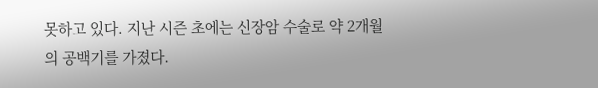못하고 있다. 지난 시즌 초에는 신장암 수술로 약 2개월의 공백기를 가졌다.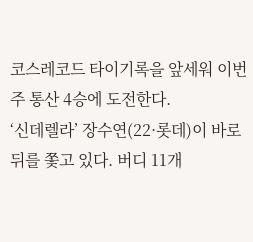코스레코드 타이기록을 앞세워 이번 주 통산 4승에 도전한다.
‘신데렐라’ 장수연(22·롯데)이 바로 뒤를 쫓고 있다. 버디 11개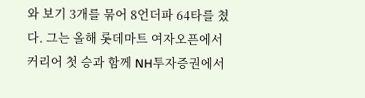와 보기 3개를 묶어 8언더파 64타를 쳤다. 그는 올해 롯데마트 여자오픈에서 커리어 첫 승과 함께 NH투자증권에서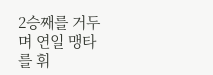2승째를 거두며 연일 맹타를 휘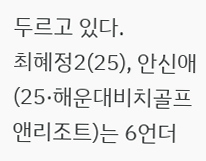두르고 있다.
최혜정2(25), 안신애(25·해운대비치골프앤리조트)는 6언더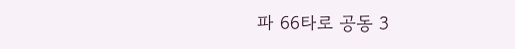파 66타로 공동 3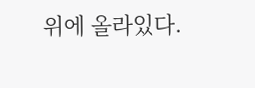위에 올라있다.